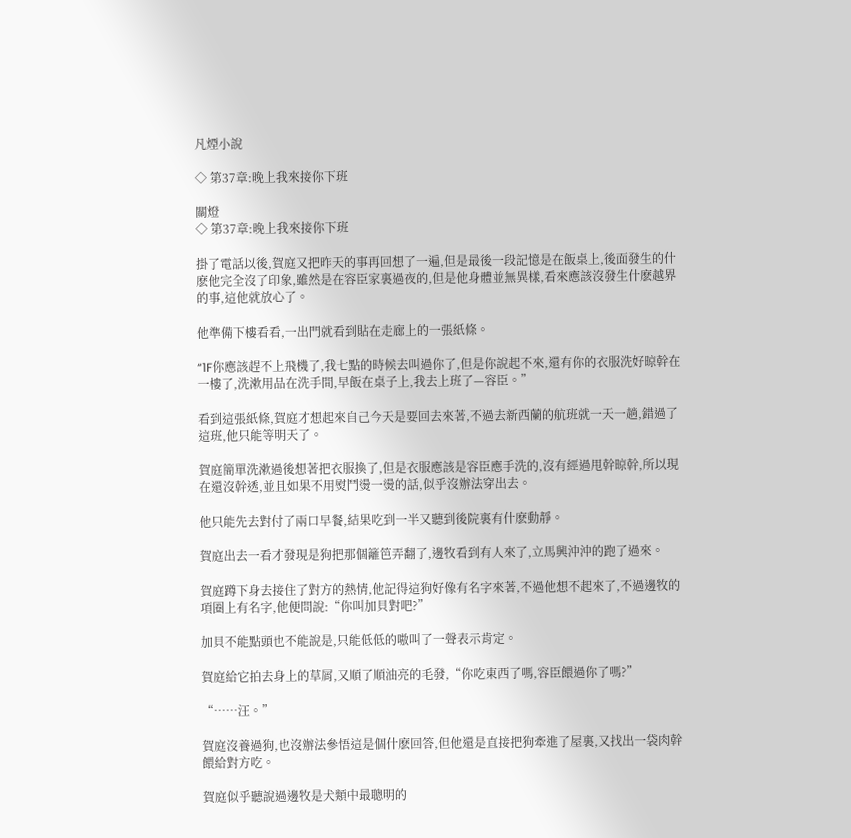凡煙小說

◇ 第37章:晚上我來接你下班

關燈
◇ 第37章:晚上我來接你下班

掛了電話以後,賀庭又把昨天的事再回想了一遍,但是最後一段記憶是在飯桌上,後面發生的什麽他完全沒了印象,雖然是在容臣家裏過夜的,但是他身體並無異樣,看來應該沒發生什麽越界的事,這他就放心了。

他準備下樓看看,一出門就看到貼在走廊上的一張紙條。

“1F你應該趕不上飛機了,我七點的時候去叫過你了,但是你說起不來,還有你的衣服洗好晾幹在一樓了,洗漱用品在洗手間,早飯在桌子上,我去上班了—容臣。”

看到這張紙條,賀庭才想起來自己今天是要回去來著,不過去新西蘭的航班就一天一趟,錯過了這班,他只能等明天了。

賀庭簡單洗漱過後想著把衣服換了,但是衣服應該是容臣應手洗的,沒有經過甩幹晾幹,所以現在還沒幹透,並且如果不用熨鬥燙一燙的話,似乎沒辦法穿出去。

他只能先去對付了兩口早餐,結果吃到一半又聽到後院裏有什麽動靜。

賀庭出去一看才發現是狗把那個籬笆弄翻了,邊牧看到有人來了,立馬興沖沖的跑了過來。

賀庭蹲下身去接住了對方的熱情,他記得這狗好像有名字來著,不過他想不起來了,不過邊牧的項圈上有名字,他便問說:“你叫加貝對吧?”

加貝不能點頭也不能說是,只能低低的嗷叫了一聲表示肯定。

賀庭給它拍去身上的草屑,又順了順油亮的毛發,“你吃東西了嗎,容臣餵過你了嗎?”

“……汪。”

賀庭沒養過狗,也沒辦法參悟這是個什麽回答,但他還是直接把狗牽進了屋裏,又找出一袋肉幹餵給對方吃。

賀庭似乎聽說過邊牧是犬類中最聰明的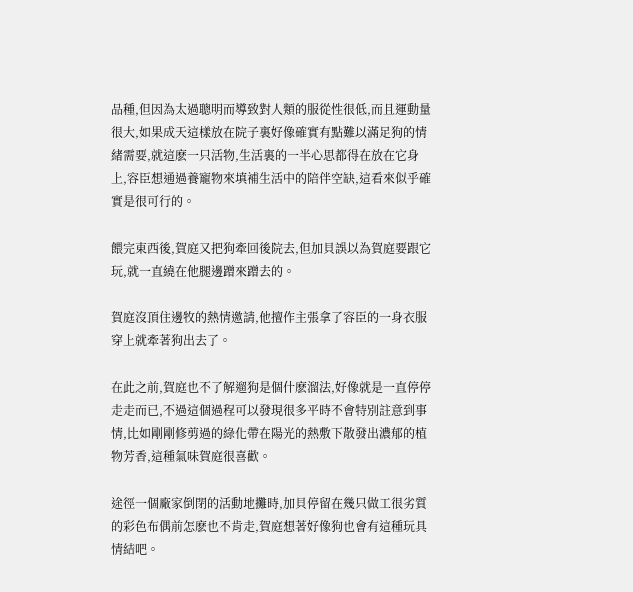品種,但因為太過聰明而導致對人類的服從性很低,而且運動量很大,如果成天這樣放在院子裏好像確實有點難以滿足狗的情緒需要,就這麽一只活物,生活裏的一半心思都得在放在它身上,容臣想通過養寵物來填補生活中的陪伴空缺,這看來似乎確實是很可行的。

餵完東西後,賀庭又把狗牽回後院去,但加貝誤以為賀庭要跟它玩,就一直繞在他腿邊蹭來蹭去的。

賀庭沒頂住邊牧的熱情邀請,他擅作主張拿了容臣的一身衣服穿上就牽著狗出去了。

在此之前,賀庭也不了解遛狗是個什麽溜法,好像就是一直停停走走而已,不過這個過程可以發現很多平時不會特別註意到事情,比如剛剛修剪過的綠化帶在陽光的熱敷下散發出濃郁的植物芳香,這種氣味賀庭很喜歡。

途徑一個廠家倒閉的活動地攤時,加貝停留在幾只做工很劣質的彩色布偶前怎麽也不肯走,賀庭想著好像狗也會有這種玩具情結吧。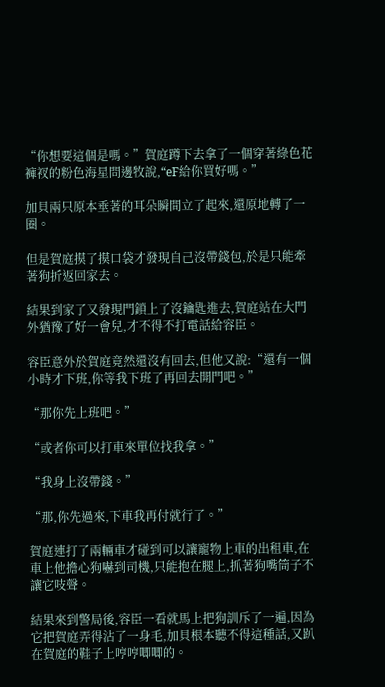“你想要這個是嗎。”賀庭蹲下去拿了一個穿著綠色花褲衩的粉色海星問邊牧說,“eF給你買好嗎。”

加貝兩只原本垂著的耳朵瞬間立了起來,還原地轉了一圈。

但是賀庭摸了摸口袋才發現自己沒帶錢包,於是只能牽著狗折返回家去。

結果到家了又發現門鎖上了沒鑰匙進去,賀庭站在大門外猶豫了好一會兒,才不得不打電話給容臣。

容臣意外於賀庭竟然還沒有回去,但他又說:“還有一個小時才下班,你等我下班了再回去開門吧。”

“那你先上班吧。”

“或者你可以打車來單位找我拿。”

“我身上沒帶錢。”

“那,你先過來,下車我再付就行了。”

賀庭連打了兩輛車才碰到可以讓寵物上車的出租車,在車上他擔心狗嚇到司機,只能抱在腿上,抓著狗嘴筒子不讓它吱聲。

結果來到警局後,容臣一看就馬上把狗訓斥了一遍,因為它把賀庭弄得沾了一身毛,加貝根本聽不得這種話,又趴在賀庭的鞋子上哼哼唧唧的。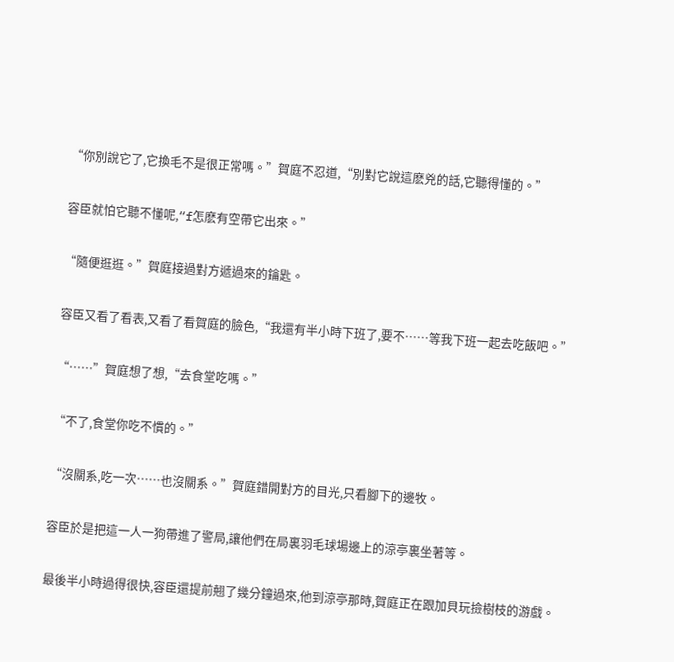“你別說它了,它換毛不是很正常嗎。”賀庭不忍道,“別對它說這麽兇的話,它聽得懂的。”

容臣就怕它聽不懂呢,“f怎麽有空帶它出來。”

“隨便逛逛。”賀庭接過對方遞過來的鑰匙。

容臣又看了看表,又看了看賀庭的臉色,“我還有半小時下班了,要不……等我下班一起去吃飯吧。”

“……”賀庭想了想,“去食堂吃嗎。”

“不了,食堂你吃不慣的。”

“沒關系,吃一次……也沒關系。”賀庭錯開對方的目光,只看腳下的邊牧。

容臣於是把這一人一狗帶進了警局,讓他們在局裏羽毛球場邊上的涼亭裏坐著等。

最後半小時過得很快,容臣還提前翹了幾分鐘過來,他到涼亭那時,賀庭正在跟加貝玩撿樹枝的游戲。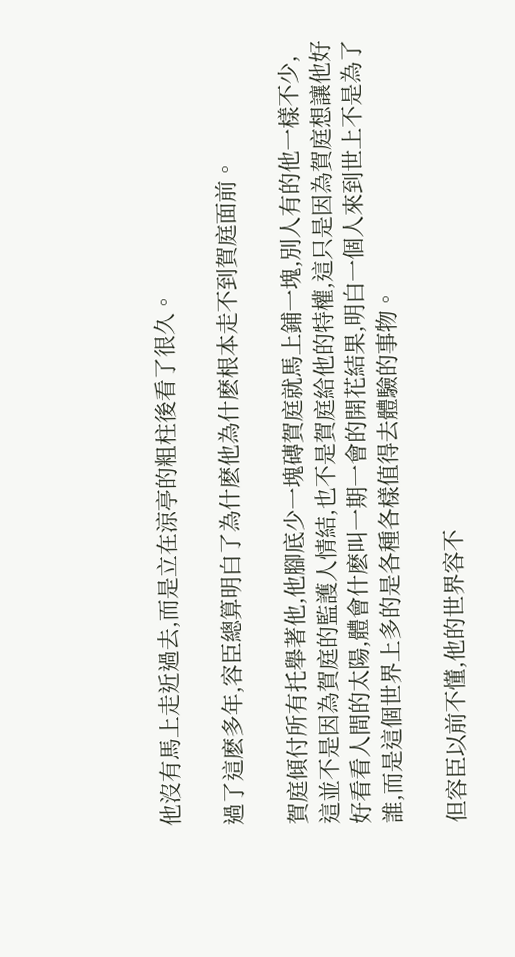他沒有馬上走近過去,而是立在涼亭的粗柱後看了很久。

過了這麽多年,容臣總算明白了為什麽他為什麽根本走不到賀庭面前。

賀庭傾付所有托舉著他,他腳底少一塊磚賀庭就馬上鋪一塊,別人有的他一樣不少,這並不是因為賀庭的監護人情結,也不是賀庭給他的特權,這只是因為賀庭想讓他好好看看人間的太陽,體會什麽叫一期一會的開花結果,明白一個人來到世上不是為了誰,而是這個世界上多的是各種各樣值得去體驗的事物。

但容臣以前不懂,他的世界容不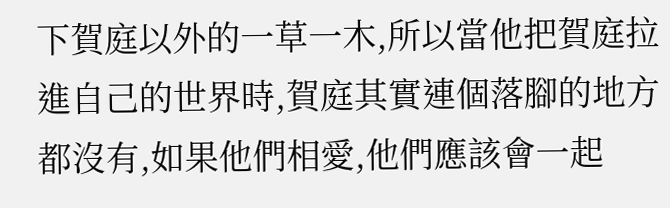下賀庭以外的一草一木,所以當他把賀庭拉進自己的世界時,賀庭其實連個落腳的地方都沒有,如果他們相愛,他們應該會一起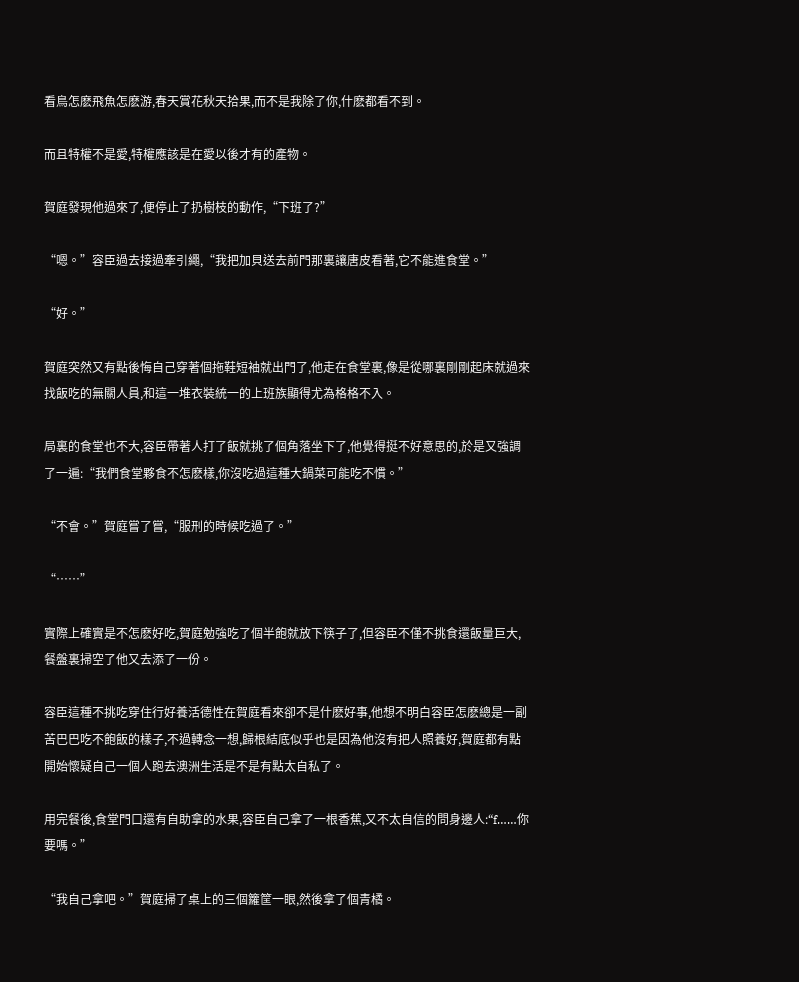看鳥怎麽飛魚怎麽游,春天賞花秋天拾果,而不是我除了你,什麽都看不到。

而且特權不是愛,特權應該是在愛以後才有的產物。

賀庭發現他過來了,便停止了扔樹枝的動作,“下班了?”

“嗯。”容臣過去接過牽引繩,“我把加貝送去前門那裏讓唐皮看著,它不能進食堂。”

“好。”

賀庭突然又有點後悔自己穿著個拖鞋短袖就出門了,他走在食堂裏,像是從哪裏剛剛起床就過來找飯吃的無關人員,和這一堆衣裝統一的上班族顯得尤為格格不入。

局裏的食堂也不大,容臣帶著人打了飯就挑了個角落坐下了,他覺得挺不好意思的,於是又強調了一遍:“我們食堂夥食不怎麽樣,你沒吃過這種大鍋菜可能吃不慣。”

“不會。”賀庭嘗了嘗,“服刑的時候吃過了。”

“……”

實際上確實是不怎麽好吃,賀庭勉強吃了個半飽就放下筷子了,但容臣不僅不挑食還飯量巨大,餐盤裏掃空了他又去添了一份。

容臣這種不挑吃穿住行好養活德性在賀庭看來卻不是什麽好事,他想不明白容臣怎麽總是一副苦巴巴吃不飽飯的樣子,不過轉念一想,歸根結底似乎也是因為他沒有把人照養好,賀庭都有點開始懷疑自己一個人跑去澳洲生活是不是有點太自私了。

用完餐後,食堂門口還有自助拿的水果,容臣自己拿了一根香蕉,又不太自信的問身邊人:“f……你要嗎。”

“我自己拿吧。”賀庭掃了桌上的三個籮筐一眼,然後拿了個青橘。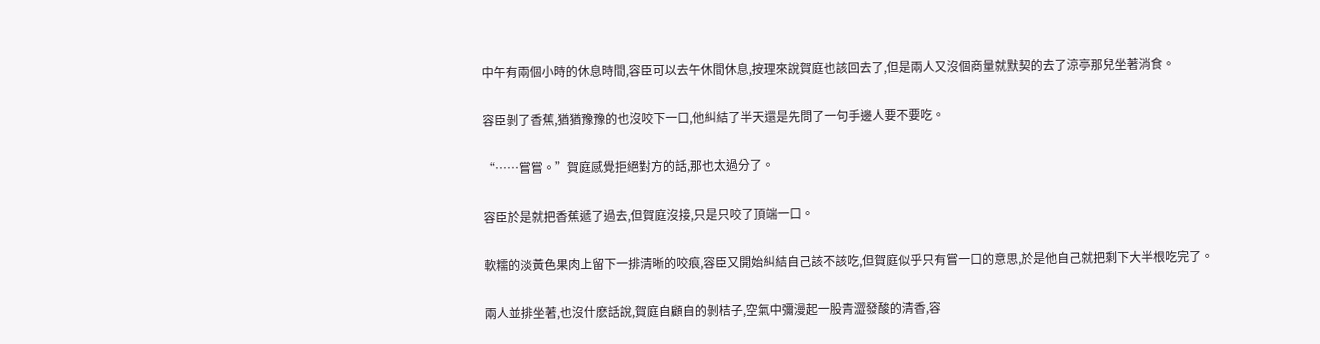中午有兩個小時的休息時間,容臣可以去午休間休息,按理來說賀庭也該回去了,但是兩人又沒個商量就默契的去了涼亭那兒坐著消食。

容臣剝了香蕉,猶猶豫豫的也沒咬下一口,他糾結了半天還是先問了一句手邊人要不要吃。

“……嘗嘗。”賀庭感覺拒絕對方的話,那也太過分了。

容臣於是就把香蕉遞了過去,但賀庭沒接,只是只咬了頂端一口。

軟糯的淡黃色果肉上留下一排清晰的咬痕,容臣又開始糾結自己該不該吃,但賀庭似乎只有嘗一口的意思,於是他自己就把剩下大半根吃完了。

兩人並排坐著,也沒什麽話說,賀庭自顧自的剝桔子,空氣中彌漫起一股青澀發酸的清香,容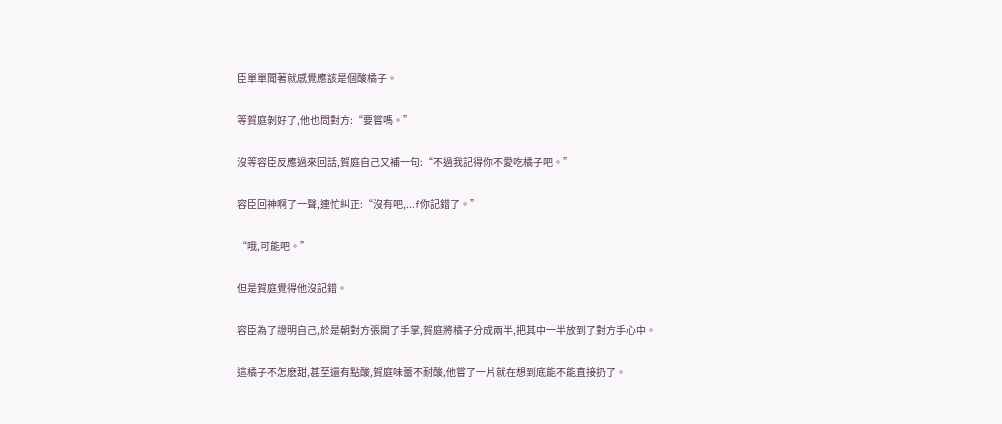臣單單聞著就感覺應該是個酸橘子。

等賀庭剝好了,他也問對方:“要嘗嗎。”

沒等容臣反應過來回話,賀庭自己又補一句:“不過我記得你不愛吃橘子吧。”

容臣回神啊了一聲,連忙糾正:“沒有吧,...f你記錯了。”

“哦,可能吧。”

但是賀庭覺得他沒記錯。

容臣為了證明自己,於是朝對方張開了手掌,賀庭將橘子分成兩半,把其中一半放到了對方手心中。

這橘子不怎麽甜,甚至還有點酸,賀庭味蕾不耐酸,他嘗了一片就在想到底能不能直接扔了。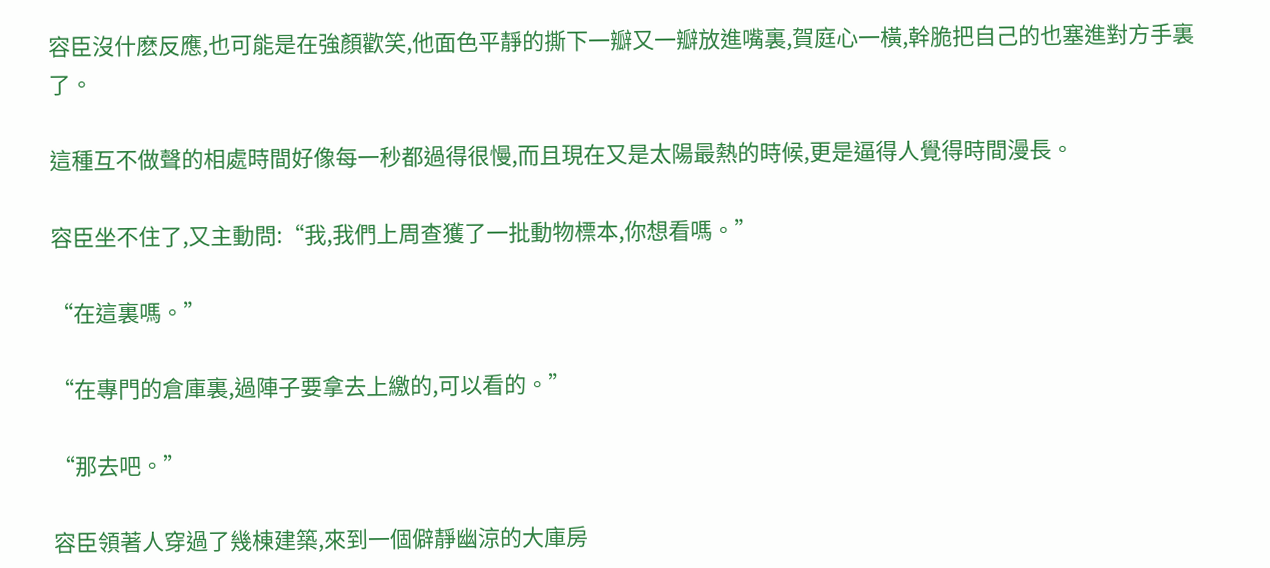容臣沒什麽反應,也可能是在強顏歡笑,他面色平靜的撕下一瓣又一瓣放進嘴裏,賀庭心一橫,幹脆把自己的也塞進對方手裏了。

這種互不做聲的相處時間好像每一秒都過得很慢,而且現在又是太陽最熱的時候,更是逼得人覺得時間漫長。

容臣坐不住了,又主動問:“我,我們上周查獲了一批動物標本,你想看嗎。”

“在這裏嗎。”

“在專門的倉庫裏,過陣子要拿去上繳的,可以看的。”

“那去吧。”

容臣領著人穿過了幾棟建築,來到一個僻靜幽涼的大庫房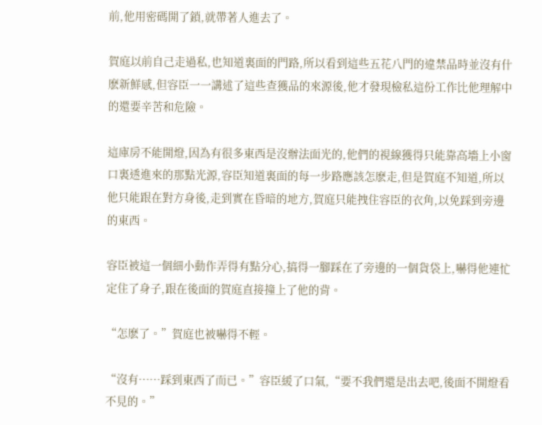前,他用密碼開了鎖,就帶著人進去了。

賀庭以前自己走過私,也知道裏面的門路,所以看到這些五花八門的違禁品時並沒有什麽新鮮感,但容臣一一講述了這些查獲品的來源後,他才發現檢私這份工作比他理解中的還要辛苦和危險。

這庫房不能開燈,因為有很多東西是沒辦法面光的,他們的視線獲得只能靠高墻上小窗口裏透進來的那點光源,容臣知道裏面的每一步路應該怎麽走,但是賀庭不知道,所以他只能跟在對方身後,走到實在昏暗的地方,賀庭只能拽住容臣的衣角,以免踩到旁邊的東西。

容臣被這一個細小動作弄得有點分心,搞得一腳踩在了旁邊的一個貨袋上,嚇得他連忙定住了身子,跟在後面的賀庭直接撞上了他的背。

“怎麽了。”賀庭也被嚇得不輕。

“沒有……踩到東西了而已。”容臣緩了口氣,“要不我們還是出去吧,後面不開燈看不見的。”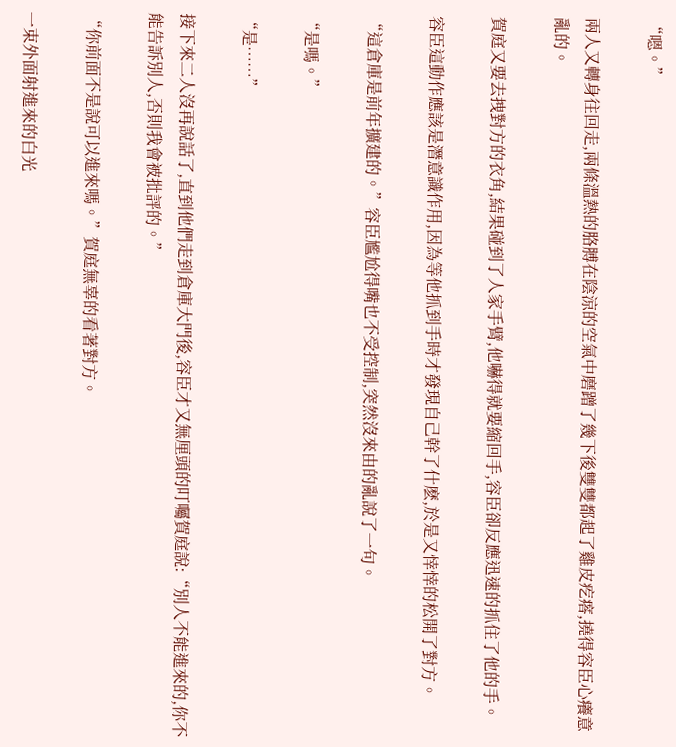“嗯。”

兩人又轉身往回走,兩條溫熱的胳膊在陰涼的空氣中磨蹭了幾下後雙雙都起了雞皮疙瘩,撓得容臣心癢意亂的。

賀庭又要去拽對方的衣角,結果碰到了人家手臂,他嚇得就要縮回手,容臣卻反應迅速的抓住了他的手。

容臣這動作應該是潛意識作用,因為等他抓到手時才發現自己幹了什麽,於是又悻悻的松開了對方。

“這倉庫是前年擴建的。”容臣尷尬得嘴也不受控制,突然沒來由的亂說了一句。

“是嗎。”

“是……”

接下來二人沒再說話了,直到他們走到倉庫大門後,容臣才又無厘頭的叮囑賀庭說:“別人不能進來的,你不能告訴別人,否則我會被批評的。”

“你前面不是說可以進來嗎。”賀庭無辜的看著對方。

一束外面射進來的白光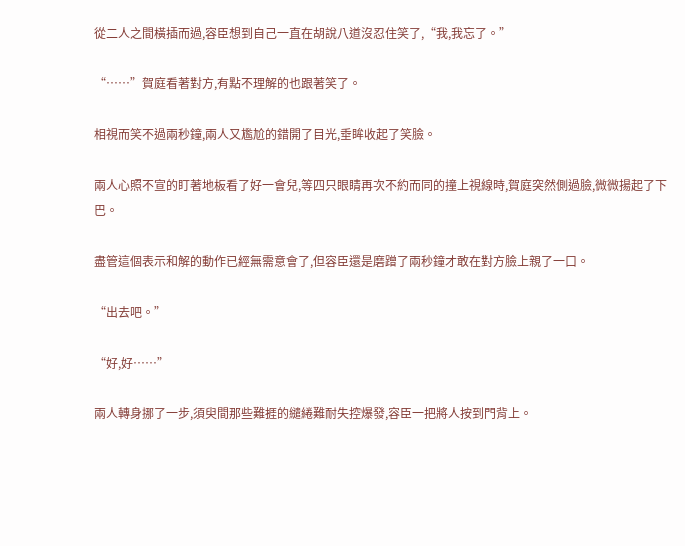從二人之間橫插而過,容臣想到自己一直在胡說八道沒忍住笑了,“我,我忘了。”

“……”賀庭看著對方,有點不理解的也跟著笑了。

相視而笑不過兩秒鐘,兩人又尷尬的錯開了目光,垂眸收起了笑臉。

兩人心照不宣的盯著地板看了好一會兒,等四只眼睛再次不約而同的撞上視線時,賀庭突然側過臉,微微揚起了下巴。

盡管這個表示和解的動作已經無需意會了,但容臣還是磨蹭了兩秒鐘才敢在對方臉上親了一口。

“出去吧。”

“好,好……”

兩人轉身挪了一步,須臾間那些難捱的繾綣難耐失控爆發,容臣一把將人按到門背上。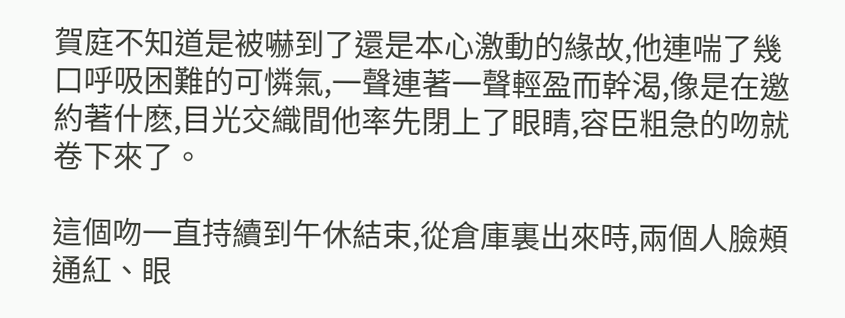賀庭不知道是被嚇到了還是本心激動的緣故,他連喘了幾口呼吸困難的可憐氣,一聲連著一聲輕盈而幹渴,像是在邀約著什麽,目光交織間他率先閉上了眼睛,容臣粗急的吻就卷下來了。

這個吻一直持續到午休結束,從倉庫裏出來時,兩個人臉頰通紅、眼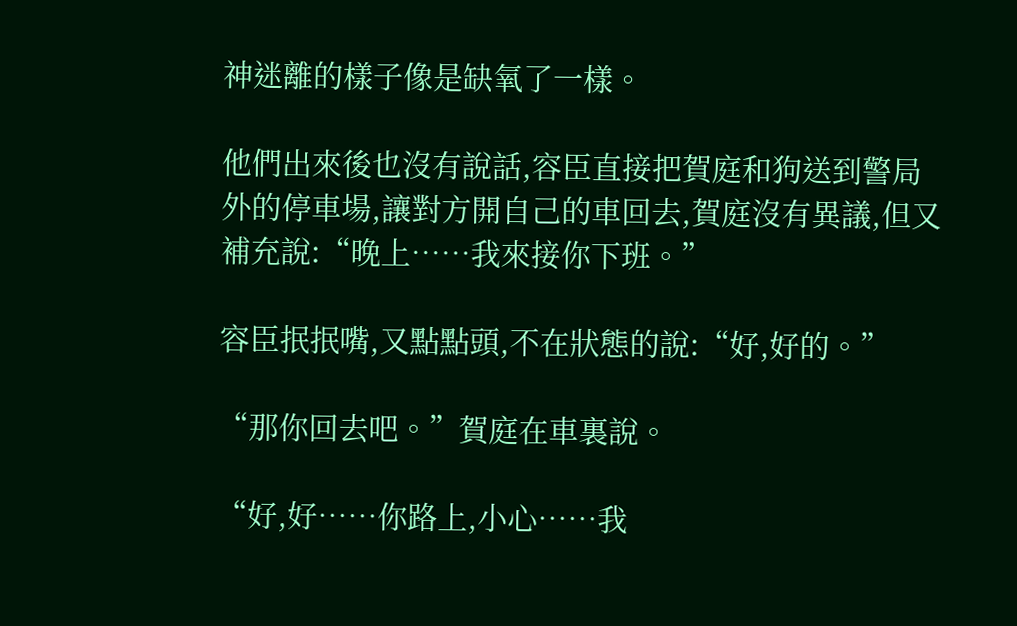神迷離的樣子像是缺氧了一樣。

他們出來後也沒有說話,容臣直接把賀庭和狗送到警局外的停車場,讓對方開自己的車回去,賀庭沒有異議,但又補充說:“晚上……我來接你下班。”

容臣抿抿嘴,又點點頭,不在狀態的說:“好,好的。”

“那你回去吧。”賀庭在車裏說。

“好,好……你路上,小心……我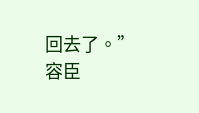回去了。”容臣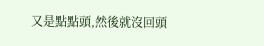又是點點頭,然後就沒回頭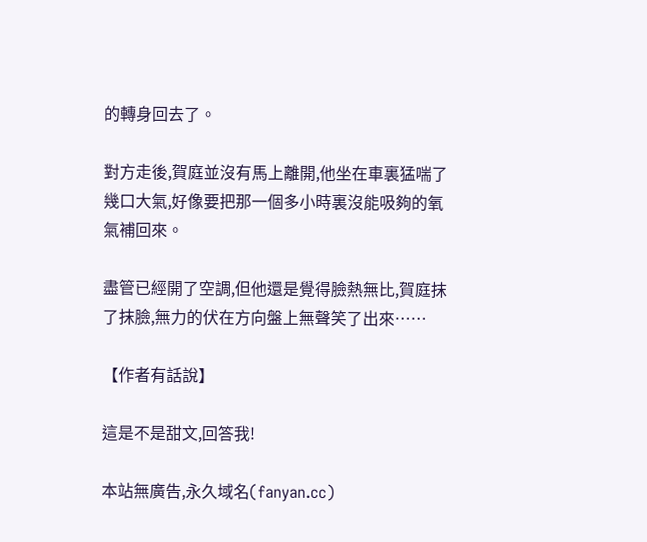的轉身回去了。

對方走後,賀庭並沒有馬上離開,他坐在車裏猛喘了幾口大氣,好像要把那一個多小時裏沒能吸夠的氧氣補回來。

盡管已經開了空調,但他還是覺得臉熱無比,賀庭抹了抹臉,無力的伏在方向盤上無聲笑了出來……

【作者有話說】

這是不是甜文,回答我!

本站無廣告,永久域名(fanyan.cc)